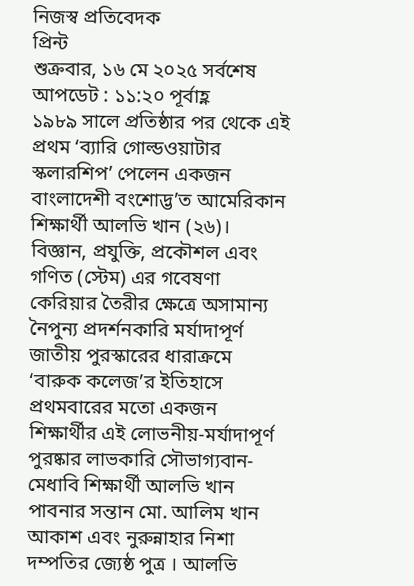নিজস্ব প্রতিবেদক
প্রিন্ট
শুক্রবার, ১৬ মে ২০২৫ সর্বশেষ আপডেট : ১১:২০ পূর্বাহ্ণ
১৯৮৯ সালে প্রতিষ্ঠার পর থেকে এই প্রথম ‘ব্যারি গোল্ডওয়াটার স্কলারশিপ’ পেলেন একজন বাংলাদেশী বংশোদ্ভ’ত আমেরিকান শিক্ষার্থী আলভি খান (২৬)।
বিজ্ঞান, প্রযুক্তি, প্রকৌশল এবং গণিত (স্টেম) এর গবেষণা কেরিয়ার তৈরীর ক্ষেত্রে অসামান্য নৈপুন্য প্রদর্শনকারি মর্যাদাপূর্ণ জাতীয় পুরস্কারের ধারাক্রমে ‘বারুক কলেজ’র ইতিহাসে প্রথমবারের মতো একজন শিক্ষার্থীর এই লোভনীয়-মর্যাদাপূর্ণ পুরষ্কার লাভকারি সৌভাগ্যবান-মেধাবি শিক্ষার্থী আলভি খান পাবনার সন্তান মো. আলিম খান আকাশ এবং নুরুন্নাহার নিশা দম্পতির জ্যেষ্ঠ পুত্র । আলভি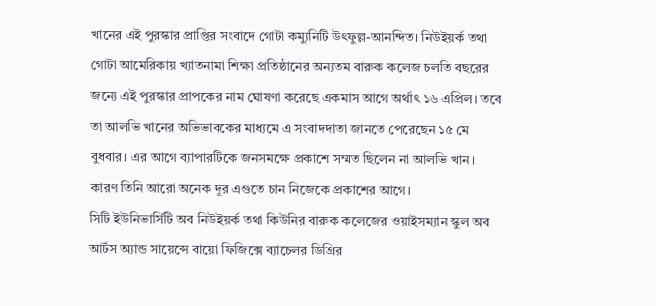খানের এই পুরস্কার প্রাপ্তির সংবাদে গোটা কম্যুনিটি উৎফুল্ল-আনন্দিত। নিউইয়র্ক তথা গোটা আমেরিকায় খ্যাতনামা শিক্ষা প্রতিষ্ঠানের অন্যতম বারুক কলেজ চলতি বছরের জন্যে এই পুরস্কার প্রাপকের নাম ঘোষণা করেছে একমাস আগে অর্থাৎ ১৬ এপ্রিল। তবে তা আলভি খানের অভিভাবকের মাধ্যমে এ সংবাদদাতা জানতে পেরেছেন ১৫ মে বুধবার। এর আগে ব্যাপারটিকে জনসমক্ষে প্রকাশে সম্মত ছিলেন না আলভি খান। কারণ তিনি আরো অনেক দূর এগুতে চান নিজেকে প্রকাশের আগে।
সিটি ইউনিভার্সিটি অব নিউইয়র্ক তথা কিউনির বারুক কলেজের ওয়াইসম্যান স্কুল অব আর্টস অ্যান্ড সায়েন্সে বায়ো ফিজিক্সে ব্যাচেলর ডিগ্রির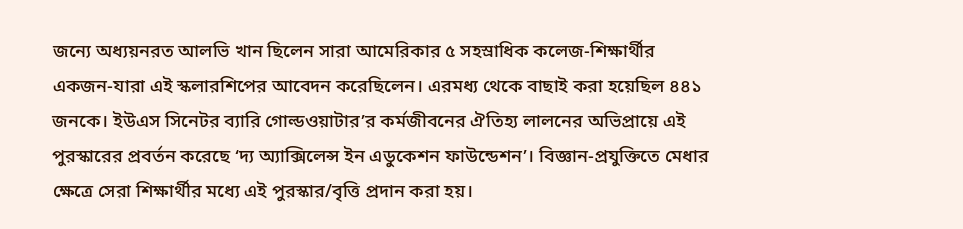জন্যে অধ্যয়নরত আলভি খান ছিলেন সারা আমেরিকার ৫ সহস্রাধিক কলেজ-শিক্ষার্থীর একজন-যারা এই স্কলারশিপের আবেদন করেছিলেন। এরমধ্য থেকে বাছাই করা হয়েছিল ৪৪১ জনকে। ইউএস সিনেটর ব্যারি গোল্ডওয়াটার’র কর্মজীবনের ঐতিহ্য লালনের অভিপ্রায়ে এই পুরস্কারের প্রবর্তন করেছে ‘দ্য অ্যাক্সিলেন্স ইন এডুকেশন ফাউন্ডেশন’। বিজ্ঞান-প্রযুক্তিতে মেধার ক্ষেত্রে সেরা শিক্ষার্থীর মধ্যে এই পুরস্কার/বৃত্তি প্রদান করা হয়।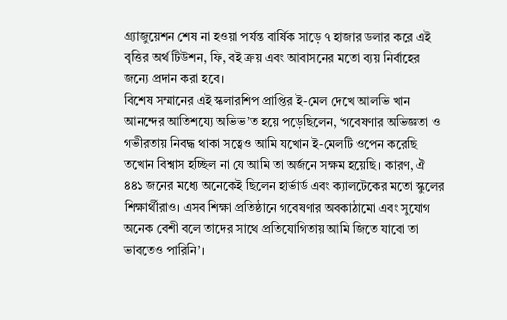গ্র্যাজুয়েশন শেষ না হওয়া পর্যন্ত বার্ষিক সাড়ে ৭ হাজার ডলার করে এই বৃত্তির অর্থ টিউশন, ফি, বই ক্রয় এবং আবাসনের মতো ব্যয় নির্বাহের জন্যে প্রদান করা হবে।
বিশেষ সম্মানের এই স্কলারশিপ প্রাপ্তির ই-মেল দেখে আলভি খান আনন্দের আতিশয্যে অভিভ’ত হয়ে পড়েছিলেন, ‘গবেষণার অভিজ্ঞতা ও গভীরতায় নিবদ্ধ থাকা সত্বেও আমি যখোন ই-মেলটি ওপেন করেছি তখোন বিশ্বাস হচ্ছিল না যে আমি তা অর্জনে সক্ষম হয়েছি। কারণ, ঐ ৪৪১ জনের মধ্যে অনেকেই ছিলেন হার্ভার্ড এবং ক্যালটেকের মতো স্কুলের শিক্ষার্থীরাও। এসব শিক্ষা প্রতিষ্ঠানে গবেষণার অবকাঠামো এবং সুযোগ অনেক বেশী বলে তাদের সাথে প্রতিযোগিতায় আমি জিতে যাবো তা ভাবতেও পারিনি’।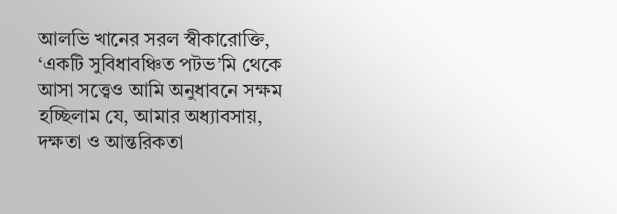আলভি খানের সরল স্বীকারোক্তি, ‘একটি সুবিধাবঞ্চিত পটভ’মি থেকে আসা সত্ত্বেও আমি অনুধাবনে সক্ষম হচ্ছিলাম যে, আমার অধ্যাবসায়, দক্ষতা ও আন্তরিকতা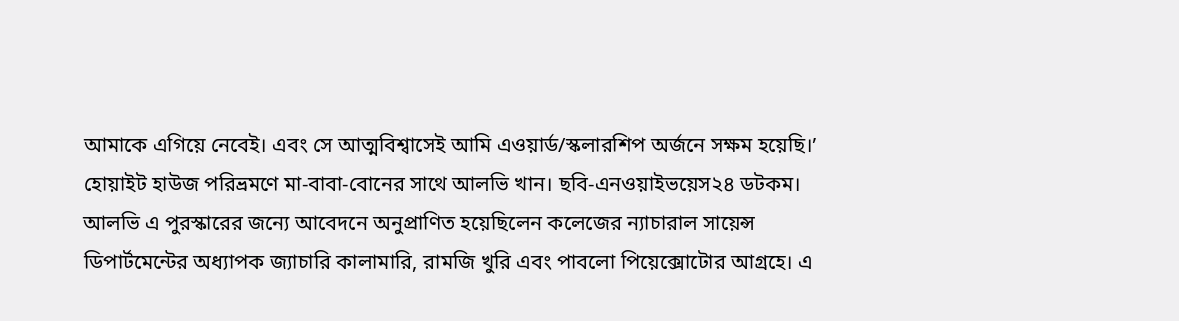আমাকে এগিয়ে নেবেই। এবং সে আত্মবিশ্বাসেই আমি এওয়ার্ড/স্কলারশিপ অর্জনে সক্ষম হয়েছি।’
হোয়াইট হাউজ পরিভ্রমণে মা-বাবা-বোনের সাথে আলভি খান। ছবি-এনওয়াইভয়েস২৪ ডটকম।
আলভি এ পুরস্কারের জন্যে আবেদনে অনুপ্রাণিত হয়েছিলেন কলেজের ন্যাচারাল সায়েন্স ডিপার্টমেন্টের অধ্যাপক জ্যাচারি কালামারি, রামজি খুরি এবং পাবলো পিয়েক্সোটোর আগ্রহে। এ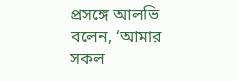প্রসঙ্গে আলভি বলেন, ‘আমার সকল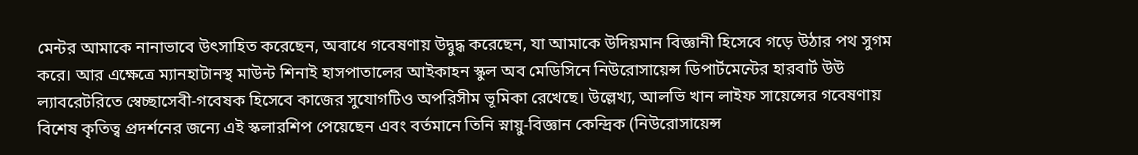মেন্টর আমাকে নানাভাবে উৎসাহিত করেছেন, অবাধে গবেষণায় উদ্বুদ্ধ করেছেন, যা আমাকে উদিয়মান বিজ্ঞানী হিসেবে গড়ে উঠার পথ সুগম করে। আর এক্ষেত্রে ম্যানহাটানস্থ মাউন্ট শিনাই হাসপাতালের আইকাহন স্কুল অব মেডিসিনে নিউরোসায়েন্স ডিপার্টমেন্টের হারবার্ট উউ ল্যাবরেটরিতে স্বেচ্ছাসেবী-গবেষক হিসেবে কাজের সুযোগটিও অপরিসীম ভূমিকা রেখেছে। উল্লেখ্য, আলভি খান লাইফ সায়েন্সের গবেষণায় বিশেষ কৃতিত্ব প্রদর্শনের জন্যে এই স্কলারশিপ পেয়েছেন এবং বর্তমানে তিনি স্নায়ু-বিজ্ঞান কেন্দ্রিক (নিউরোসায়েন্স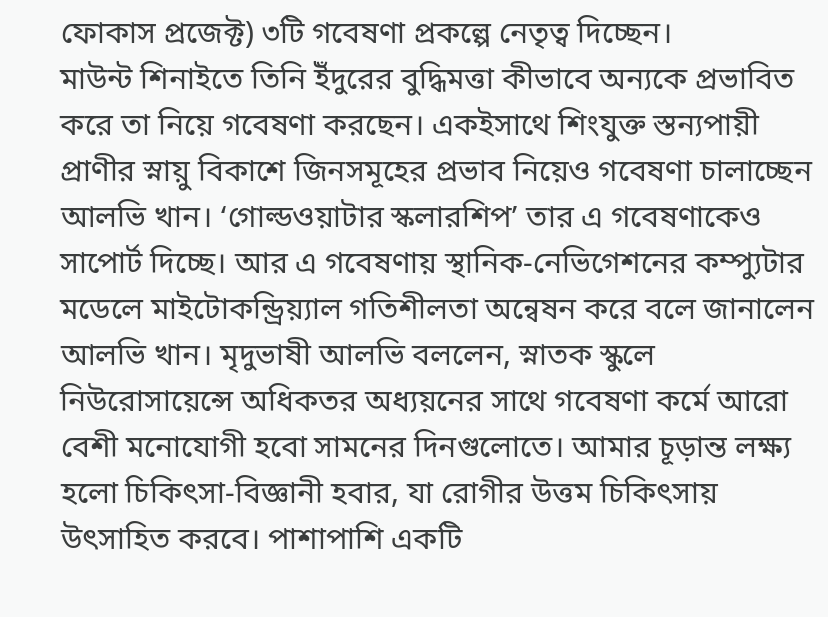ফোকাস প্রজেক্ট) ৩টি গবেষণা প্রকল্পে নেতৃত্ব দিচ্ছেন।
মাউন্ট শিনাইতে তিনি ইঁদুরের বুদ্ধিমত্তা কীভাবে অন্যকে প্রভাবিত করে তা নিয়ে গবেষণা করছেন। একইসাথে শিংযুক্ত স্তন্যপায়ী প্রাণীর স্নায়ু বিকাশে জিনসমূহের প্রভাব নিয়েও গবেষণা চালাচ্ছেন আলভি খান। ‘গোল্ডওয়াটার স্কলারশিপ’ তার এ গবেষণাকেও সাপোর্ট দিচ্ছে। আর এ গবেষণায় স্থানিক-নেভিগেশনের কম্প্যুটার মডেলে মাইটোকন্ড্রিয়্যাল গতিশীলতা অন্বেষন করে বলে জানালেন আলভি খান। মৃদুভাষী আলভি বললেন, স্নাতক স্কুলে নিউরোসায়েন্সে অধিকতর অধ্যয়নের সাথে গবেষণা কর্মে আরো বেশী মনোযোগী হবো সামনের দিনগুলোতে। আমার চূড়ান্ত লক্ষ্য হলো চিকিৎসা-বিজ্ঞানী হবার, যা রোগীর উত্তম চিকিৎসায় উৎসাহিত করবে। পাশাপাশি একটি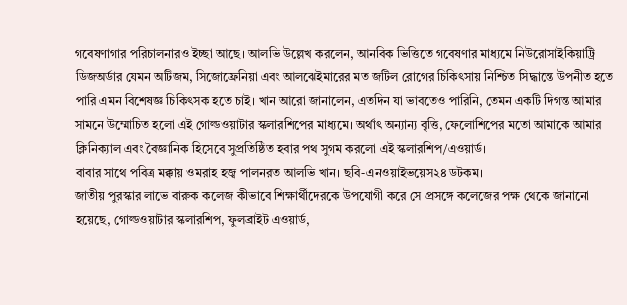গবেষণাগার পরিচালনারও ইচ্ছা আছে। আলভি উল্লেখ করলেন, আনবিক ভিত্তিতে গবেষণার মাধ্যমে নিউরোসাইকিয়াট্রি ডিজঅর্ডার যেমন অটিজম, সিজোফ্রেনিয়া এবং আলঝেইমারের মত জটিল রোগের চিকিৎসায় নিশ্চিত সিদ্ধান্তে উপনীত হতে পারি এমন বিশেষজ্ঞ চিকিৎসক হতে চাই। খান আরো জানালেন, এতদিন যা ভাবতেও পারিনি, তেমন একটি দিগন্ত আমার সামনে উম্মোচিত হলো এই গোল্ডওয়াটার স্কলারশিপের মাধ্যমে। অর্থাৎ অন্যান্য বৃত্তি, ফেলোশিপের মতো আমাকে আমার ক্লিনিক্যাল এবং বৈজ্ঞানিক হিসেবে সুপ্রতিষ্ঠিত হবার পথ সুগম করলো এই স্কলারশিপ/এওয়ার্ড।
বাবার সাথে পবিত্র মক্কায় ওমরাহ হজ্ব পালনরত আলভি খান। ছবি-এনওয়াইভয়েস২৪ ডটকম।
জাতীয় পুরস্কার লাভে বারুক কলেজ কীভাবে শিক্ষার্থীদেরকে উপযোগী করে সে প্রসঙ্গে কলেজের পক্ষ থেকে জানানো হয়েছে, গোল্ডওয়াটার স্কলারশিপ, ফুলব্রাইট এওয়ার্ড,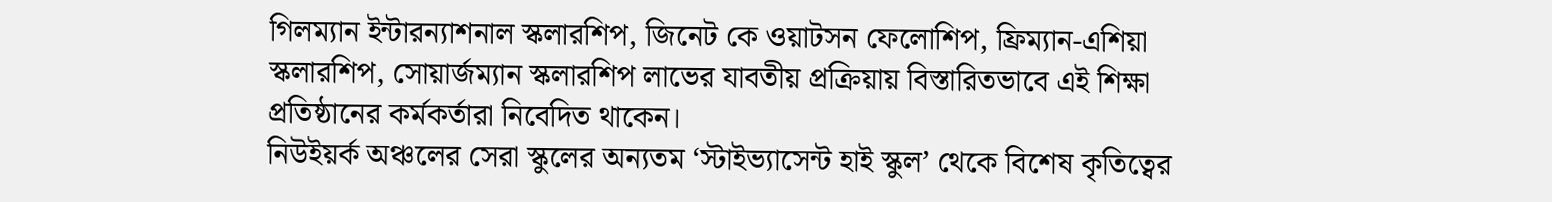গিলম্যান ইন্টারন্যাশনাল স্কলারশিপ, জিনেট কে ওয়াটসন ফেলোশিপ, ফ্রিম্যান-এশিয়া স্কলারশিপ, সোয়ার্জম্যান স্কলারশিপ লাভের যাবতীয় প্রক্রিয়ায় বিস্তারিতভাবে এই শিক্ষা প্রতিষ্ঠানের কর্মকর্তারা নিবেদিত থাকেন।
নিউইয়র্ক অঞ্চলের সেরা স্কুলের অন্যতম ‘স্টাইভ্যাসেন্ট হাই স্কুল’ থেকে বিশেষ কৃতিত্বের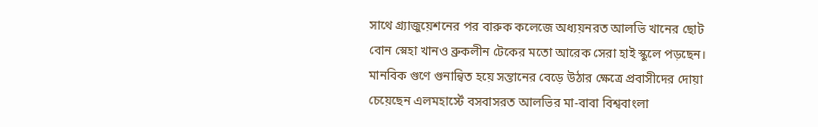সাথে গ্র্যাজুয়েশনের পর বারুক কলেজে অধ্যয়নরত আলভি খানের ছোট বোন স্নেহা খানও ব্রুকলীন টেকের মতো আরেক সেরা হাই স্কুলে পড়ছেন। মানবিক গুণে গুনান্বিত হয়ে সন্তানের বেড়ে উঠার ক্ষেত্রে প্রবাসীদের দোয়া চেয়েছেন এলমহার্স্টে বসবাসরত আলভির মা-বাবা বিশ্ববাংলা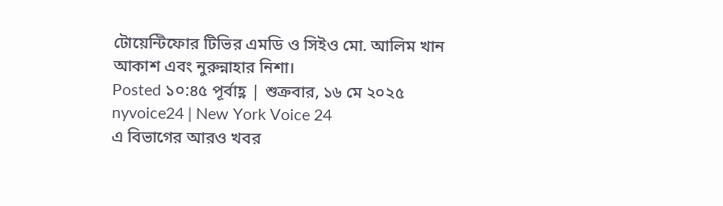টোয়েন্টিফোর টিভির এমডি ও সিইও মো. আলিম খান আকাশ এবং নুরুন্নাহার নিশা।
Posted ১০:৪৫ পূর্বাহ্ণ | শুক্রবার, ১৬ মে ২০২৫
nyvoice24 | New York Voice 24
এ বিভাগের আরও খবর